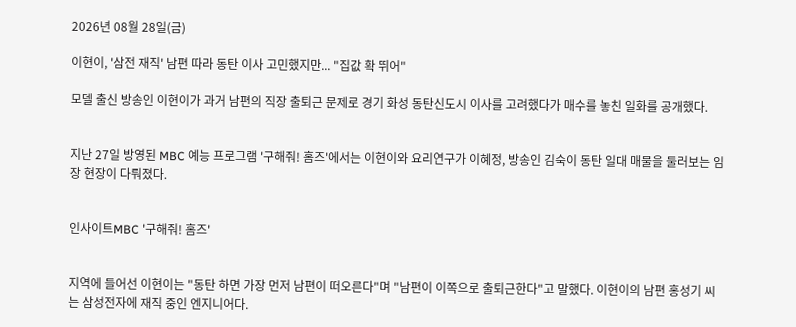2026년 08월 28일(금)

이현이, '삼전 재직' 남편 따라 동탄 이사 고민했지만... "집값 확 뛰어"

모델 출신 방송인 이현이가 과거 남편의 직장 출퇴근 문제로 경기 화성 동탄신도시 이사를 고려했다가 매수를 놓친 일화를 공개했다.


지난 27일 방영된 MBC 예능 프로그램 '구해줘! 홈즈'에서는 이현이와 요리연구가 이혜정, 방송인 김숙이 동탄 일대 매물을 둘러보는 임장 현장이 다뤄졌다.


인사이트MBC '구해줘! 홈즈'


지역에 들어선 이현이는 "동탄 하면 가장 먼저 남편이 떠오른다"며 "남편이 이쪽으로 출퇴근한다"고 말했다. 이현이의 남편 홍성기 씨는 삼성전자에 재직 중인 엔지니어다.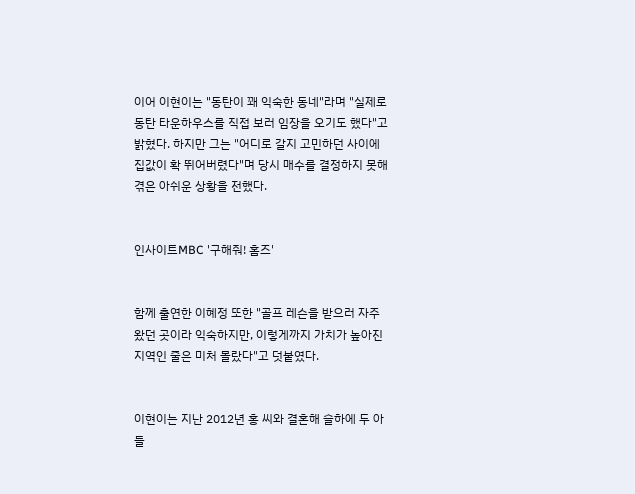이어 이현이는 "동탄이 꽤 익숙한 동네"라며 "실제로 동탄 타운하우스를 직접 보러 임장을 오기도 했다"고 밝혔다. 하지만 그는 "어디로 갈지 고민하던 사이에 집값이 확 뛰어버렸다"며 당시 매수를 결정하지 못해 겪은 아쉬운 상황을 전했다.


인사이트MBC '구해줘! 홈즈'


함께 출연한 이혜정 또한 "골프 레슨을 받으러 자주 왔던 곳이라 익숙하지만, 이렇게까지 가치가 높아진 지역인 줄은 미처 몰랐다"고 덧붙였다.


이현이는 지난 2012년 홍 씨와 결혼해 슬하에 두 아들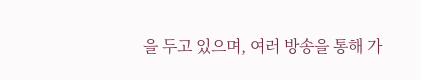을 두고 있으며, 여러 방송을 통해 가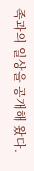족과의 일상을 공개해 왔다.